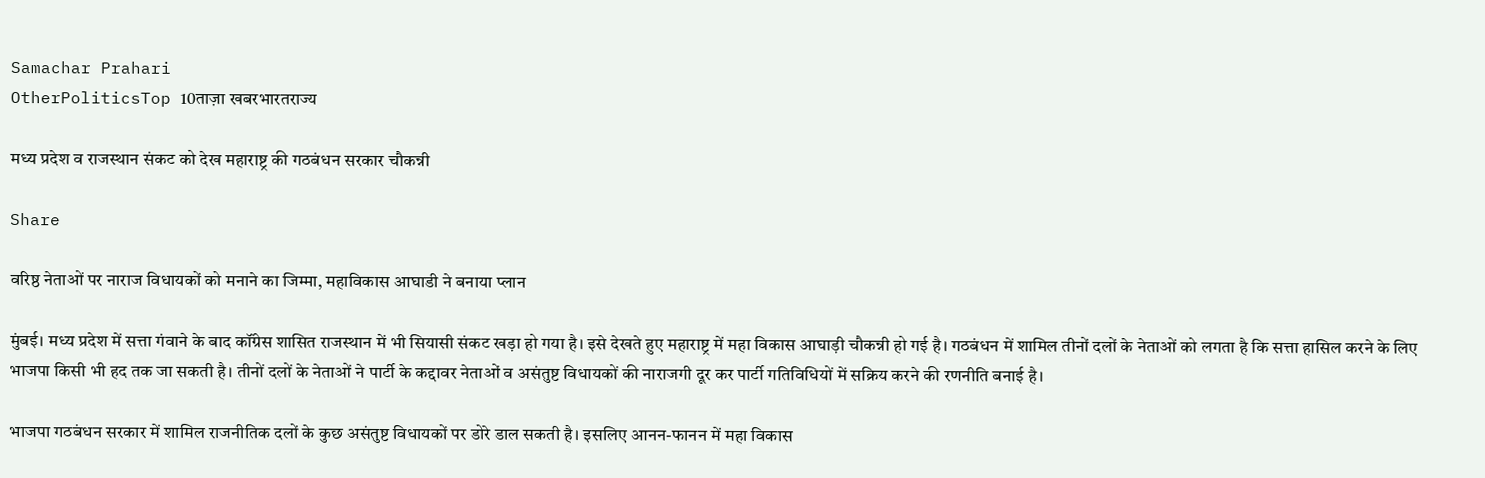Samachar Prahari
OtherPoliticsTop 10ताज़ा खबरभारतराज्य

मध्य प्रदेश व राजस्थान संकट को देख महाराष्ट्र की गठबंधन सरकार चौकन्नी

Share

वरिष्ठ नेताओं पर नाराज विधायकों को मनाने का जिम्मा, महाविकास आघाडी ने बनाया प्लान

मुंबई। मध्य प्रदेश में सत्ता गंवाने के बाद कॉंग्रेस शासित राजस्थान में भी सियासी संकट खड़ा हो गया है। इसे देखते हुए महाराष्ट्र में महा विकास आघाड़ी चौकन्नी हो गई है। गठबंधन में शामिल तीनों दलों के नेताओं को लगता है कि सत्ता हासिल करने के लिए भाजपा किसी भी हद तक जा सकती है। तीनों दलों के नेताओं ने पार्टी के कद्दावर नेताओं व असंतुष्ट विधायकों की नाराजगी दूर कर पार्टी गतिविधियों में सक्रिय करने की रणनीति बनाई है।

भाजपा गठबंधन सरकार में शामिल राजनीतिक दलों के कुछ असंतुष्ट विधायकों पर डोरे डाल सकती है। इसलिए आनन-फानन में महा विकास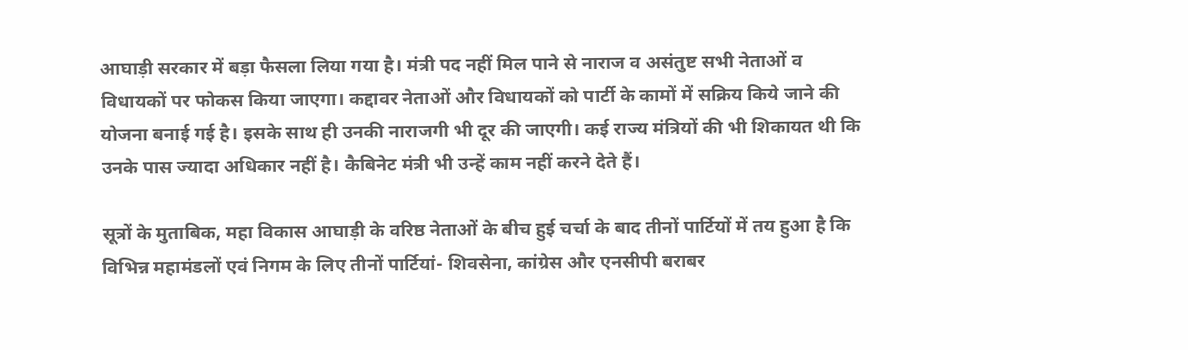आघाड़ी सरकार में बड़ा फैसला लिया गया है। मंत्री पद नहीं मिल पाने से नाराज व असंतुष्ट सभी नेताओं व विधायकों पर फोकस किया जाएगा। कद्दावर नेताओं और विधायकों को पार्टी के कामों में सक्रिय किये जाने की योजना बनाई गई है। इसके साथ ही उनकी नाराजगी भी दूर की जाएगी। कई राज्य मंत्रियों की भी शिकायत थी कि उनके पास ज्यादा अधिकार नहीं है। कैबिनेट मंत्री भी उन्हें काम नहीं करने देते हैं।

सूत्रों के मुताबिक, महा विकास आघाड़ी के वरिष्ठ नेताओं के बीच हुई चर्चा के बाद तीनों पार्टियों में तय हुआ है कि विभिन्न महामंडलों एवं निगम के लिए तीनों पार्टियां- शिवसेना, कांग्रेस और एनसीपी बराबर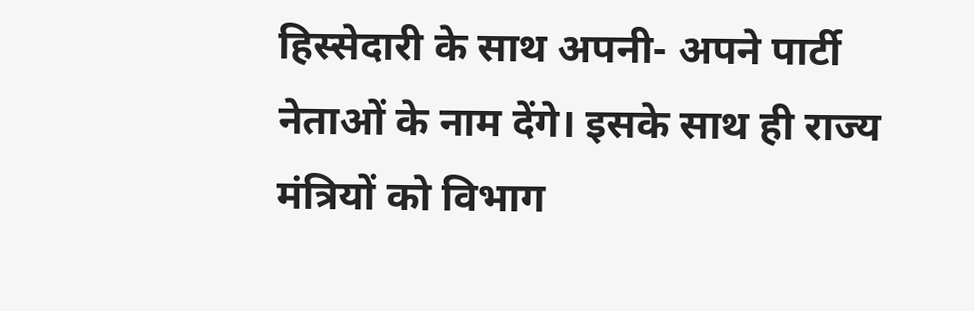हिस्सेदारी के साथ अपनी- अपने पार्टी नेताओं के नाम देंगे। इसके साथ ही राज्य मंत्रियों को विभाग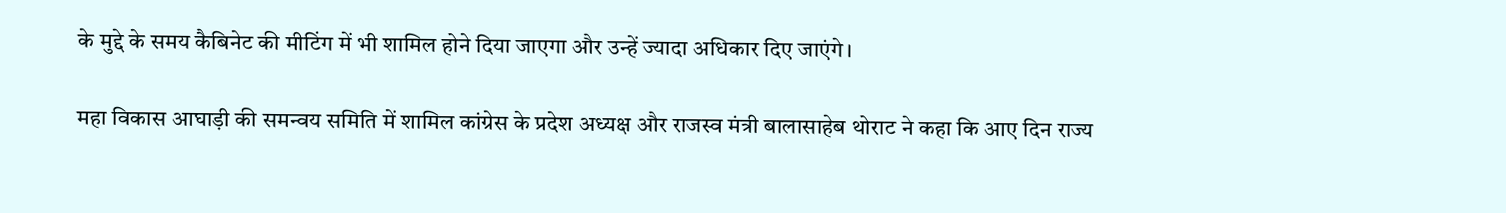के मुद्दे के समय कैबिनेट की मीटिंग में भी शामिल होने दिया जाएगा और उन्हें ज्यादा अधिकार दिए जाएंगे।

महा विकास आघाड़ी की समन्वय समिति में शामिल कांग्रेस के प्रदेश अध्यक्ष और राजस्व मंत्री बालासाहेब थोराट ने कहा कि आए दिन राज्य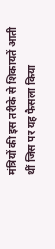मंत्रियों की इस तरीके से शिकायतें आती थीं जिस पर यह फैसला किया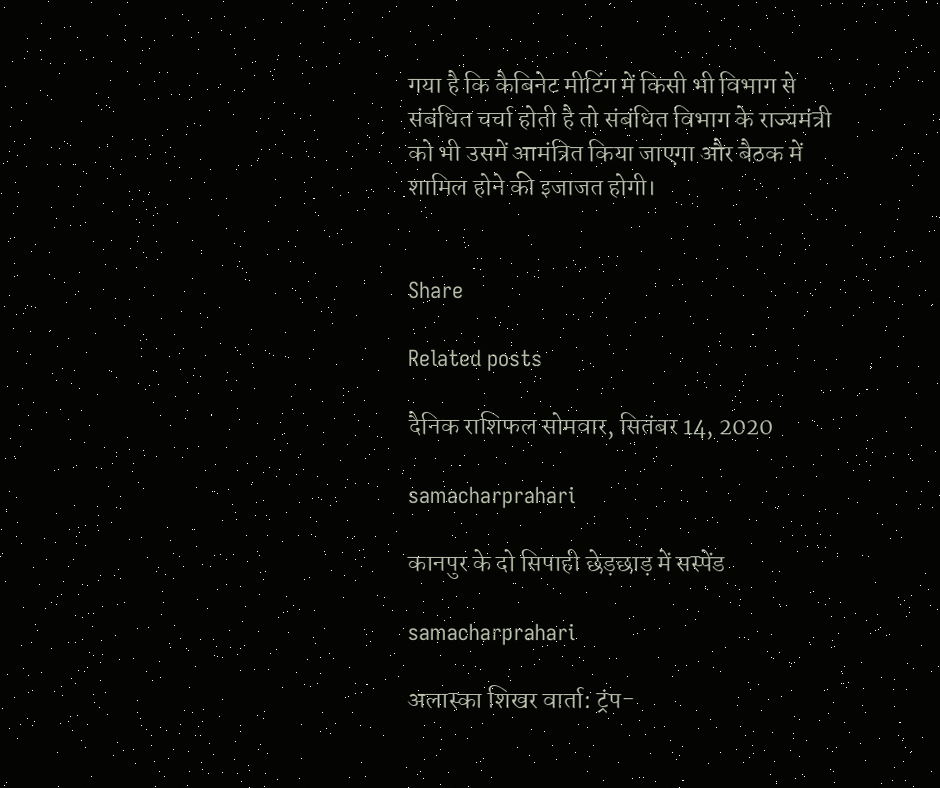गया है कि कैबिनेट मीटिंग में किसी भी विभाग से संबंधित चर्चा होती है तो संबंधित विभाग के राज्यमंत्री को भी उसमें आमंत्रित किया जाएगा और बैठक में शामिल होने की इजाजत होगी।


Share

Related posts

दैनिक राशिफल सोमवार, सितंबर 14, 2020

samacharprahari

कानपुर के दो सिपाही छेड़छाड़ में सस्पेंड

samacharprahari

अलास्का शिखर वार्ता: ट्रंप-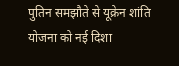पुतिन समझौते से यूक्रेन शांति योजना को नई दिशा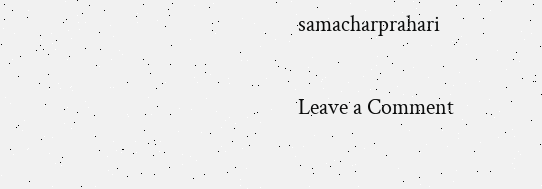samacharprahari

Leave a Comment